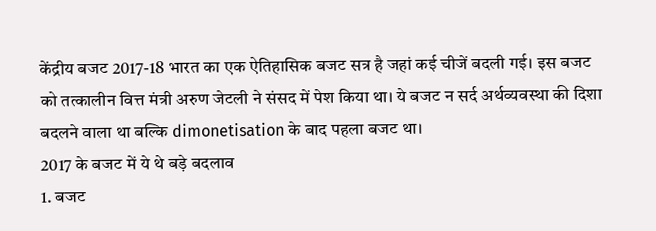केंद्रीय बजट 2017-18 भारत का एक ऐतिहासिक बजट सत्र है जहां कई चीजें बदली गई। इस बजट को तत्कालीन वित्त मंत्री अरुण जेटली ने संसद में पेश किया था। ये बजट न सर्द अर्थव्यवस्था की दिशा बदलने वाला था बल्कि dimonetisation के बाद पहला बजट था।
2017 के बजट में ये थे बड़े बदलाव
1. बजट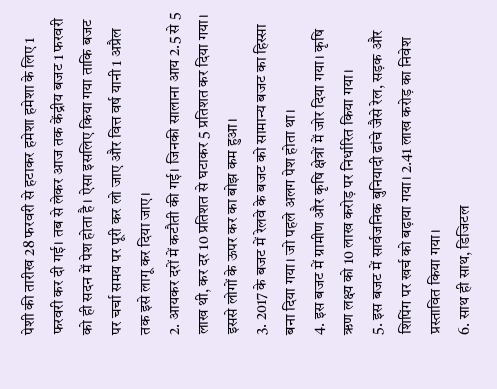पेशी की तारीख 28 फरवरी से हटाकर हमेशा हमेशा के लिए 1 फरवरी कर दी गई। तब से लेकर आज तक केंद्रीय बजट 1 फरवरी को ही सदन में पेश होता है। ऐसा इसलिए किया गया ताकि बजट पर चर्चा समय पर पूरी कर लो जाए और वित्त वर्ष यानी 1 अप्रैल तक इसे लागू कर दिया जाए।
2. आयकर दरों में कटौती की गई। जिनकी सालाना आय 2.5 से 5 लाख थी, कर दर 10 प्रतिशत से घटाकर 5 प्रतिशत कर दिया गया। इससे लोगों के ऊपर कर का बोझ कम हुआ।
3. 2017 के बजट में रेलवे के बजट को सामान्य बजट का हिस्सा बना दिया गया। जो पहले अलग पेश होता था।
4. इस बजट में ग्रामीण और कृषि क्षेत्रों में जोर दिया गया। कृषि ऋण लक्ष्य को 10 लाख करोड़ पर निर्धारित किया गया।
5. इस बजट में सार्वजनिक बुनियादी ढांचे जैसे रेल, सड़क और शिपिंग पर खर्च को बढ़ाया गया। 2.41 लाख करोड़ का निवेश प्रस्तावित किया गया।
6. साथ ही साथ, डिजिटल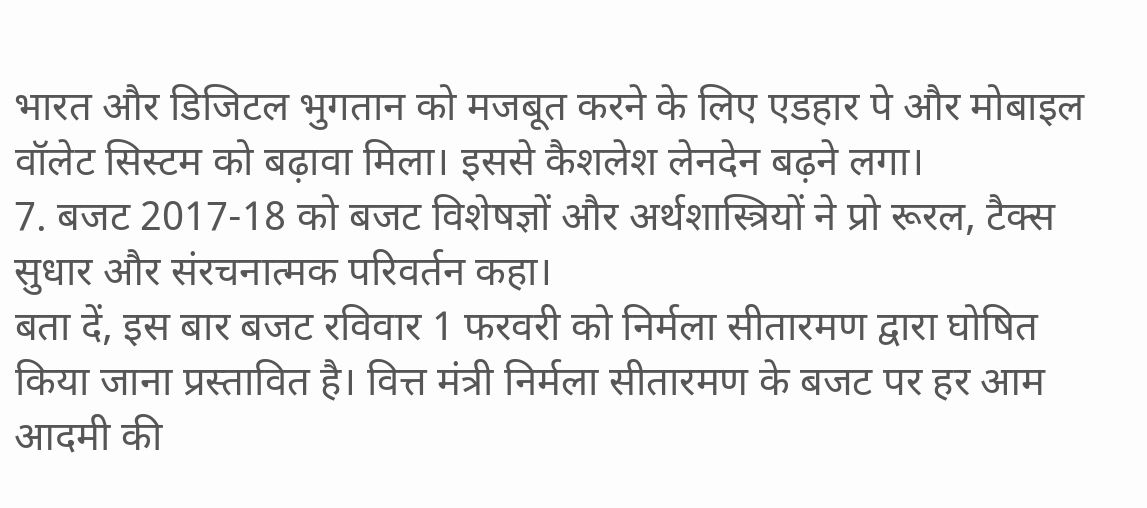भारत और डिजिटल भुगतान को मजबूत करने के लिए एडहार पे और मोबाइल वॉलेट सिस्टम को बढ़ावा मिला। इससे कैशलेश लेनदेन बढ़ने लगा।
7. बजट 2017-18 को बजट विशेषज्ञों और अर्थशास्त्रियों ने प्रो रूरल, टैक्स सुधार और संरचनात्मक परिवर्तन कहा।
बता दें, इस बार बजट रविवार 1 फरवरी को निर्मला सीतारमण द्वारा घोषित किया जाना प्रस्तावित है। वित्त मंत्री निर्मला सीतारमण के बजट पर हर आम आदमी की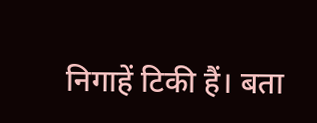निगाहें टिकी हैं। बता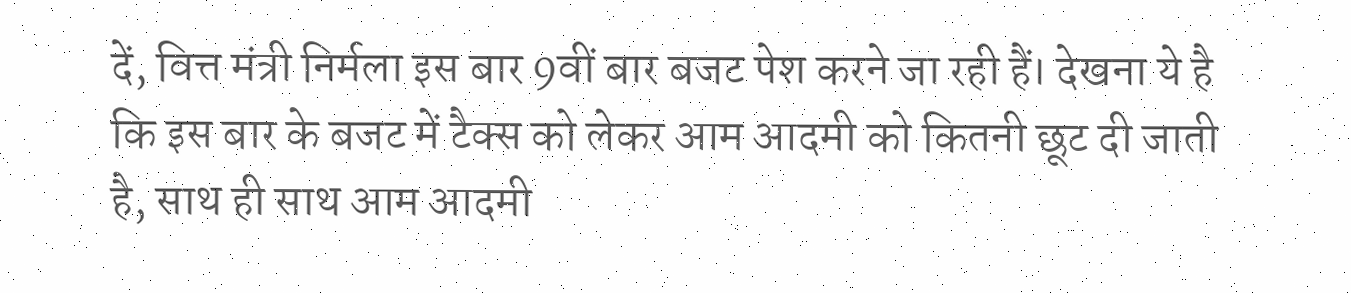दें, वित्त मंत्री निर्मला इस बार 9वीं बार बजट पेश करने जा रही हैं। देखना ये है कि इस बार के बजट में टैक्स को लेकर आम आदमी को कितनी छूट दी जाती है, साथ ही साथ आम आदमी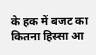के हक में बजट का कितना हिस्सा आ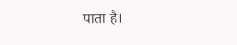पाता है।